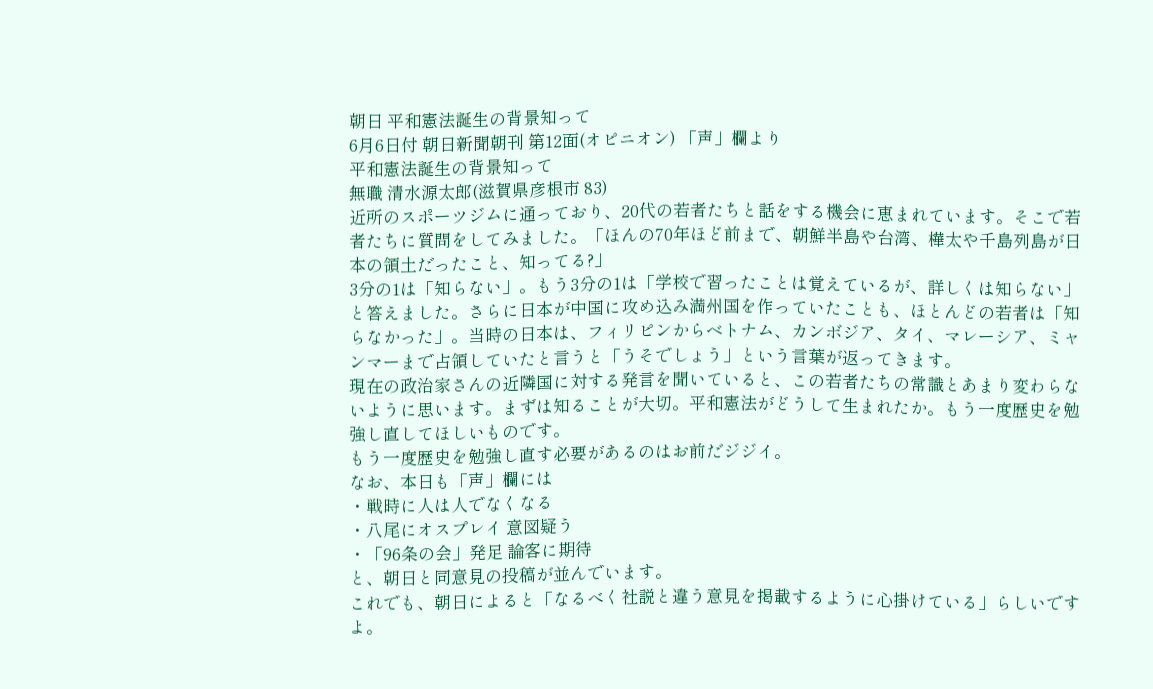朝日 平和憲法誕生の背景知って
6月6日付 朝日新聞朝刊 第12面(オピニオン) 「声」欄より
平和憲法誕生の背景知って
無職 清水源太郎(滋賀県彦根市 83)
近所のスポーツジムに通っており、20代の若者たちと話をする機会に恵まれています。そこで若者たちに質問をしてみました。「ほんの70年ほど前まで、朝鮮半島や台湾、樺太や千島列島が日本の領土だったこと、知ってる?」
3分の1は「知らない」。もう3分の1は「学校で習ったことは覚えているが、詳しくは知らない」と答えました。さらに日本が中国に攻め込み満州国を作っていたことも、ほとんどの若者は「知らなかった」。当時の日本は、フィリピンからベトナム、カンボジア、タイ、マレーシア、ミャンマーまで占領していたと言うと「うそでしょう」という言葉が返ってきます。
現在の政治家さんの近隣国に対する発言を聞いていると、この若者たちの常識とあまり変わらないように思います。まずは知ることが大切。平和憲法がどうして生まれたか。もう一度歴史を勉強し直してほしいものです。
もう一度歴史を勉強し直す必要があるのはお前だジジイ。
なお、本日も「声」欄には
・戦時に人は人でなくなる
・八尾にオスプレイ 意図疑う
・「96条の会」発足 論客に期待
と、朝日と同意見の投稿が並んでいます。
これでも、朝日によると「なるべく社説と違う意見を掲載するように心掛けている」らしいですよ。